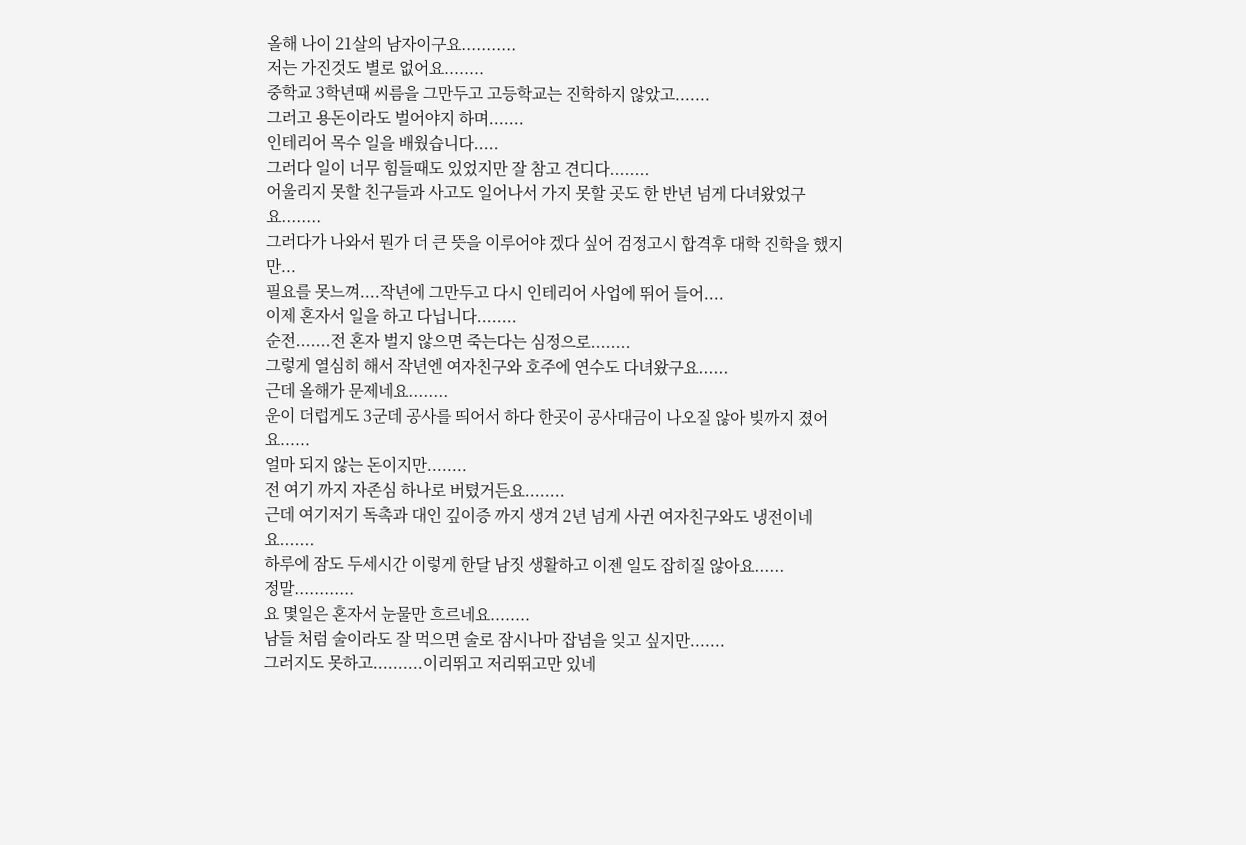올해 나이 21살의 남자이구요...........
저는 가진것도 별로 없어요........
중학교 3학년때 씨름을 그만두고 고등학교는 진학하지 않았고.......
그러고 용돈이라도 벌어야지 하며.......
인테리어 목수 일을 배웠습니다.....
그러다 일이 너무 힘들때도 있었지만 잘 참고 견디다........
어울리지 못할 친구들과 사고도 일어나서 가지 못할 곳도 한 반년 넘게 다녀왔었구요........
그러다가 나와서 뭔가 더 큰 뜻을 이루어야 겠다 싶어 검정고시 합격후 대학 진학을 했지만...
필요를 못느껴....작년에 그만두고 다시 인테리어 사업에 뛰어 들어....
이제 혼자서 일을 하고 다닙니다........
순전.......전 혼자 벌지 않으면 죽는다는 심정으로........
그렇게 열심히 해서 작년엔 여자친구와 호주에 연수도 다녀왔구요......
근데 올해가 문제네요........
운이 더럽게도 3군데 공사를 띄어서 하다 한곳이 공사대금이 나오질 않아 빚까지 졌어요......
얼마 되지 않는 돈이지만........
전 여기 까지 자존심 하나로 버텼거든요........
근데 여기저기 독촉과 대인 깊이증 까지 생겨 2년 넘게 사귄 여자친구와도 냉전이네요.......
하루에 잠도 두세시간 이렇게 한달 남짓 생활하고 이젠 일도 잡히질 않아요......
정말............
요 몇일은 혼자서 눈물만 흐르네요........
남들 처럼 술이라도 잘 먹으면 술로 잠시나마 잡념을 잊고 싶지만.......
그러지도 못하고..........이리뛰고 저리뛰고만 있네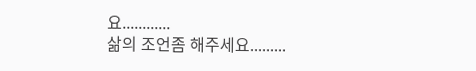요............
삶의 조언좀 해주세요.........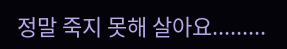정말 죽지 못해 살아요.........